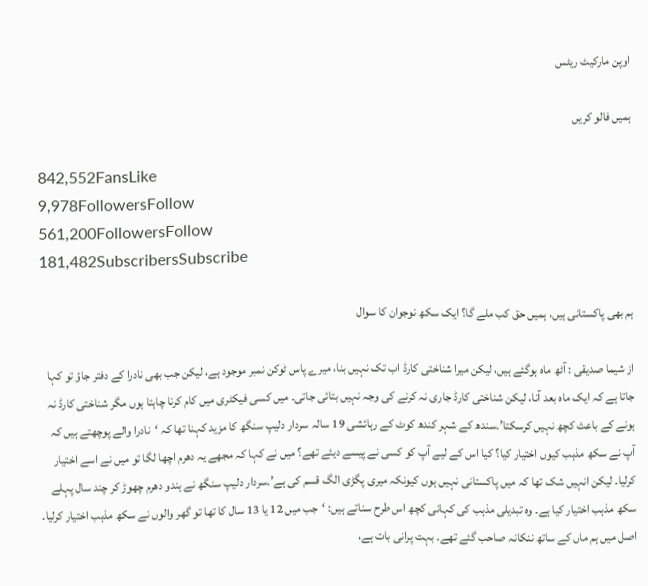اوپن مارکیٹ ریٹس

ہمیں فالو کریں

842,552FansLike
9,978FollowersFollow
561,200FollowersFollow
181,482SubscribersSubscribe

ہم بھی پاکستانی ہیں، ہمیں حق کب ملے گا؟ ایک سکھ نوجوان کا سوال

از شیما صدیقی : آٹھ ماہ ہوگئے ہیں، لیکن میرا شناختی کارڈ اب تک نہیں بنا، میرے پاس ٹوکن نمبر موجود ہے، لیکن جب بھی نادرا کے دفتر جاؤ تو کہا جاتا ہے کہ ایک ماہ بعد آنا، لیکن شناختی کارڈ جاری نہ کرنے کی وجہ نہیں بتائی جاتی۔ میں کسی فیکٹری میں کام کرنا چاہتا ہوں مگر شناختی کارڈ نہ ہونے کے باعث کچھ نہیں کرسکتا’۔سندھ کے شہر کندھ کوٹ کے رہائشی 19 سالہ سردار دلیپ سنگھ کا مزید کہنا تھا کہ ‘نادرا والے پوچھتے ہیں کہ آپ نے سکھ مذہب کیوں اختیار کیا؟ کیا اس کے لیے آپ کو کسی نے پیسے دیئے تھے؟ میں نے کہا کہ مجھے یہ دھرم اچھا لگا تو میں نے اسے اختیار کرلیا۔ لیکن انہیں شک تھا کہ میں پاکستانی نہیں ہوں کیونکہ میری پگڑی الگ قسم کی ہے’۔سردار دلیپ سنگھ نے ہندو دھرم چھوڑ کر چند سال پہلے سکھ مذہب اختیار کیا ہے۔ وہ تبدیلی مذہب کی کہانی کچھ اس طرح سناتے ہیں: ‘جب میں 12 یا 13 سال کا تھا تو گھر والوں نے سکھ مذہب اختیار کرلیا۔ اصل میں ہم ماں کے ساتھ ننکانہ صاحب گئے تھے۔ بہت پرانی بات ہے،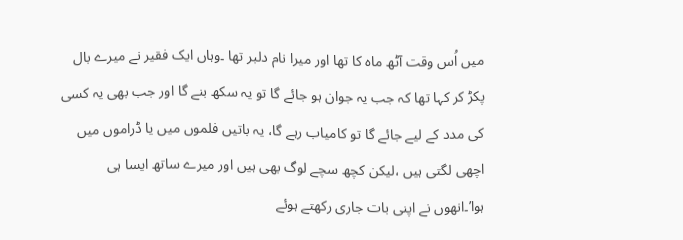میں اُس وقت آٹھ ماہ کا تھا اور میرا نام دلبر تھا ۔وہاں ایک فقیر نے میرے بال پکڑ کر کہا تھا کہ جب یہ جوان ہو جائے گا تو یہ سکھ بنے گا اور جب بھی یہ کسی کی مدد کے لیے جائے گا تو کامیاب رہے گا، یہ باتیں فلموں میں یا ڈراموں میں اچھی لگتی ہیں ،لیکن کچھ سچے لوگ بھی ہیں اور میرے ساتھ ایسا ہی ہوا’۔انھوں نے اپنی بات جاری رکھتے ہوئے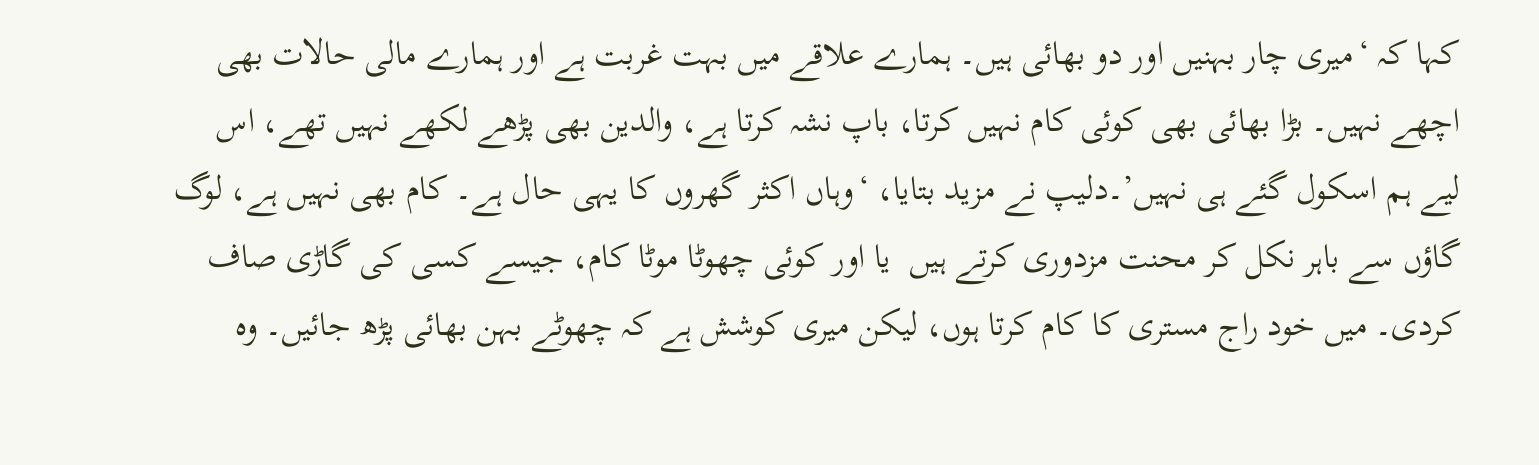کہا کہ ‘میری چار بہنیں اور دو بھائی ہیں۔ ہمارے علاقے میں بہت غربت ہے اور ہمارے مالی حالات بھی اچھے نہیں۔ بڑا بھائی بھی کوئی کام نہیں کرتا، باپ نشہ کرتا ہے، والدین بھی پڑھے لکھے نہیں تھے، اس لیے ہم اسکول گئے ہی نہیں’۔دلیپ نے مزید بتایا، ‘وہاں اکثر گھروں کا یہی حال ہے۔ کام بھی نہیں ہے، لوگ گاؤں سے باہر نکل کر محنت مزدوری کرتے ہیں  یا اور کوئی چھوٹا موٹا کام، جیسے کسی کی گاڑی صاف کردی۔ میں خود راج مستری کا کام کرتا ہوں، لیکن میری کوشش ہے کہ چھوٹے بہن بھائی پڑھ جائیں۔ وہ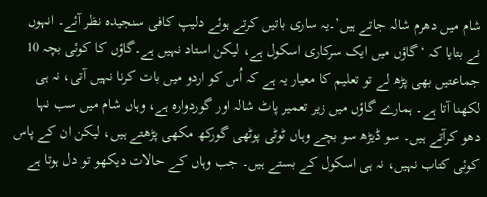شام میں دھرم شالہ جاتے ہیں’۔یہ ساری باتیں کرتے ہوئے دلیپ کافی سنجیدہ نظر آئے۔ انہوں نے بتایا کہ ‘گاؤں میں ایک سرکاری اسکول ہے، لیکن استاد نہیں ہے۔گاؤں کا کوئی بچہ 10 جماعتیں بھی پڑھ لے تو تعلیم کا معیار یہ ہے کہ اُس کو اردو میں بات کرنا نہیں آتی، نہ ہی لکھنا آتا ہے۔ ہمارے گاؤں میں زیر تعمیر پاٹ شالہ اور گوردوارہ ہے، وہاں شام میں سب نہا دھو کرآتے ہیں۔ سو ڈیڑھ سو بچے وہاں ٹوٹی پوٹھی گورکھ مکھی پڑھتے ہیں، لیکن ان کے پاس کوئی کتاب نہیں، نہ ہی اسکول کے بستے ہیں۔ جب وہاں کے حالات دیکھو تو دل ہوتا ہے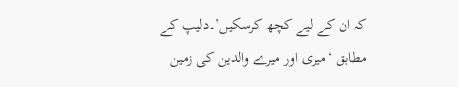کہ ان کے لیے کچھ کرسکیں’۔دلیپ کے مطابق ‘میری اور میرے والدین کی زمین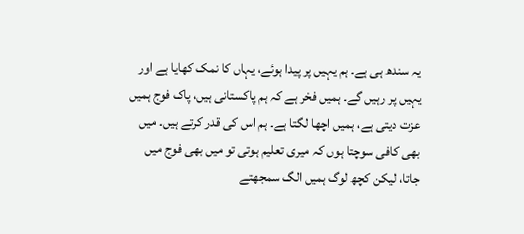یہ سندھ ہی ہے۔ ہم یہیں پر پیدا ہوئے، یہاں کا نمک کھایا ہے اور یہیں پر رہیں گے۔ ہمیں فخر ہے کہ ہم پاکستانی ہیں، پاک فوج ہمیں عزت دیتی ہے، ہمیں اچھا لگتا ہے۔ ہم اس کی قدر کرتے ہیں۔ میں بھی کافی سوچتا ہوں کہ میری تعلیم ہوتی تو میں بھی فوج میں جاتا، لیکن کچھ لوگ ہمیں الگ سمجھتے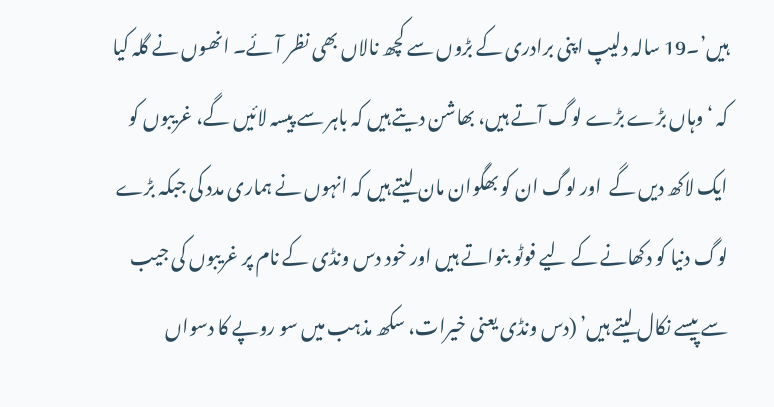ہیں’۔19 سالہ دلیپ اپنی برادری کے بڑوں سے کچھ نالاں بھی نظر آئے۔ انھوں نے گلہ کیا کہ ‘وہاں بڑے بڑے لوگ آتے ہیں، بھاشن دیتے ہیں کہ باہر سے پیسہ لائیں گے، غریبوں کو ایک لاکھ دیں گے  اور لوگ ان کو بھگوان مان لیتے ہیں کہ انہوں نے ہماری مدد کی جبکہ بڑے لوگ دنیا کو دکھانے کے لیے فوٹو بنواتے ہیں اور خود دس ونڈی کے نام پر غریبوں کی جیب سے پیسے نکال لیتے ہیں’ (دس ونڈی یعنی خیرات، سکھ مذہب میں سو روپے کا دسواں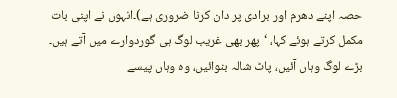حصہ اپنے دھرم اور برادی پر دان کرنا ضروری ہے)۔انہوں نے اپنی بات مکمل کرتے ہوئے کہا، ‘پھر بھی غریب لوگ ہی گوردوارے میں آتے ہیں۔ بڑے لوگ وہاں آئیں، پاٹ شالہ بنوائیں، وہ وہاں پیسے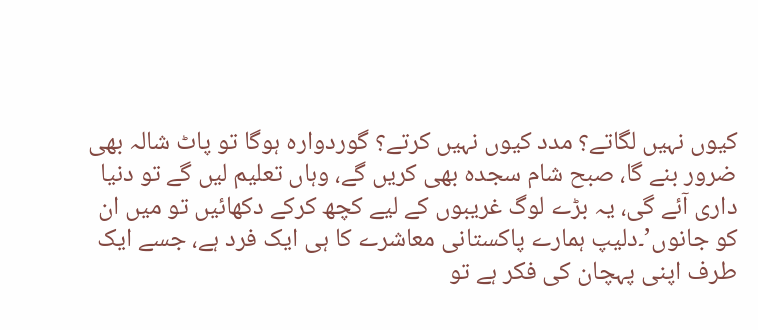کیوں نہیں لگاتے؟ مدد کیوں نہیں کرتے؟ گوردوارہ ہوگا تو پاٹ شالہ بھی ضرور بنے گا، صبح شام سجدہ بھی کریں گے، وہاں تعلیم لیں گے تو دنیا داری آئے گی، یہ بڑے لوگ غریبوں کے لیے کچھ کرکے دکھائیں تو میں ان کو جانوں’۔دلیپ ہمارے پاکستانی معاشرے کا ہی ایک فرد ہے، جسے ایک طرف اپنی پہچان کی فکر ہے تو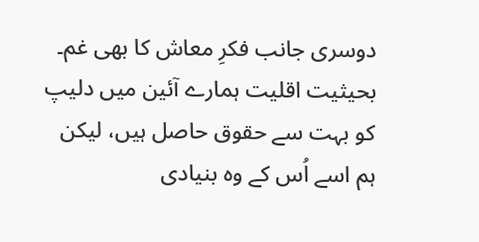دوسری جانب فکرِ معاش کا بھی غم۔ بحیثیت اقلیت ہمارے آئین میں دلیپ کو بہت سے حقوق حاصل ہیں، لیکن ہم اسے اُس کے وہ بنیادی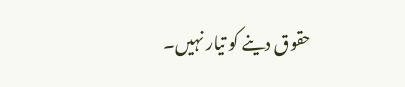حقوق دینے کو تیار نہیں۔